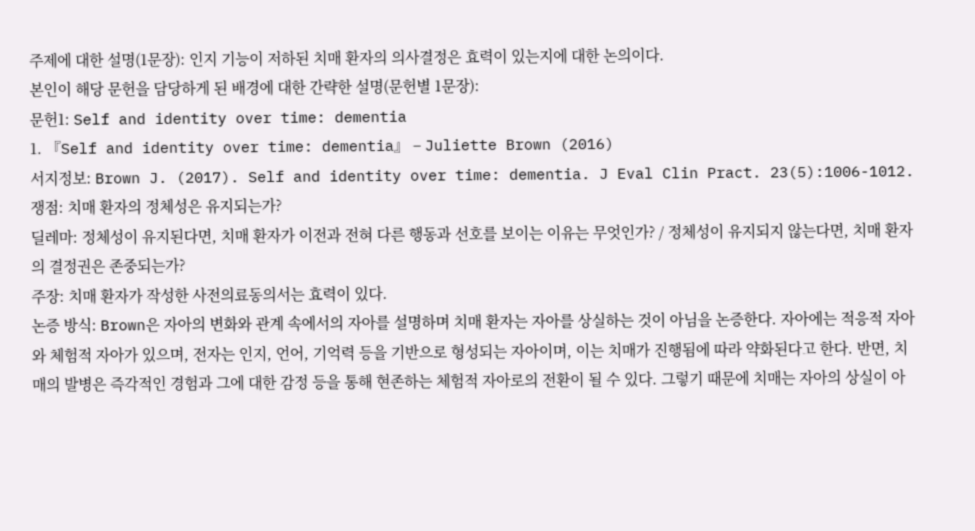주제에 대한 설명(1문장): 인지 기능이 저하된 치매 환자의 의사결정은 효력이 있는지에 대한 논의이다.
본인이 해당 문헌을 담당하게 된 배경에 대한 간략한 설명(문헌별 1문장):
문헌1: Self and identity over time: dementia
1. 『Self and identity over time: dementia』 – Juliette Brown (2016)
서지정보: Brown J. (2017). Self and identity over time: dementia. J Eval Clin Pract. 23(5):1006-1012.
쟁점: 치매 환자의 정체성은 유지되는가?
딜레마: 정체성이 유지된다면, 치매 환자가 이전과 전혀 다른 행동과 선호를 보이는 이유는 무엇인가? / 정체성이 유지되지 않는다면, 치매 환자의 결정권은 존중되는가?
주장: 치매 환자가 작성한 사전의료동의서는 효력이 있다.
논증 방식: Brown은 자아의 변화와 관계 속에서의 자아를 설명하며 치매 환자는 자아를 상실하는 것이 아님을 논증한다. 자아에는 적응적 자아와 체험적 자아가 있으며, 전자는 인지, 언어, 기억력 등을 기반으로 형성되는 자아이며, 이는 치매가 진행됨에 따라 약화된다고 한다. 반면, 치매의 발병은 즉각적인 경험과 그에 대한 감정 등을 통해 현존하는 체험적 자아로의 전환이 될 수 있다. 그렇기 때문에 치매는 자아의 상실이 아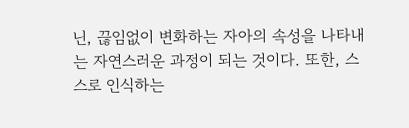닌, 끊임없이 변화하는 자아의 속성을 나타내는 자연스러운 과정이 되는 것이다. 또한, 스스로 인식하는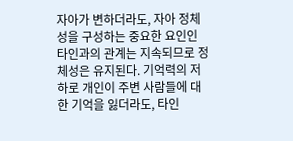자아가 변하더라도, 자아 정체성을 구성하는 중요한 요인인 타인과의 관계는 지속되므로 정체성은 유지된다. 기억력의 저하로 개인이 주변 사람들에 대한 기억을 잃더라도, 타인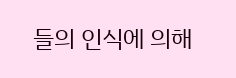들의 인식에 의해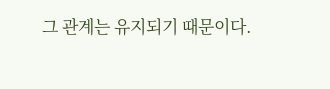그 관계는 유지되기 때문이다.